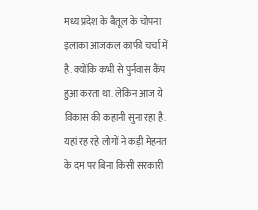मध्य प्रदेश के बैतूल के चोपना इलाका आजकल काफी चर्चा में है. क्योंकि कभी से पुर्नवास कैंप हुआ करता था. लेकिन आज ये विकास की कहानी सुना रहा है. यहां रह रहे लोगों ने कड़ी मेहनत के दम पर बिना किसी सरकारी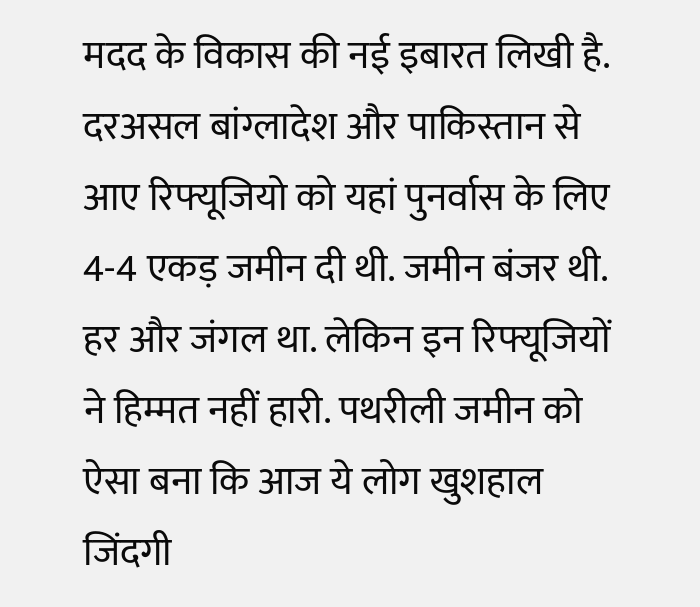मदद के विकास की नई इबारत लिखी है. दरअसल बांग्लादेश और पाकिस्तान से आए रिफ्यूजियो को यहां पुनर्वास के लिए 4-4 एकड़ जमीन दी थी. जमीन बंजर थी. हर और जंगल था. लेकिन इन रिफ्यूजियों ने हिम्मत नहीं हारी. पथरीली जमीन को ऐसा बना कि आज ये लोग खुशहाल जिंदगी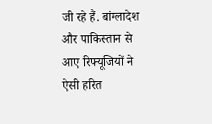जी रहे हैं. बांग्लादेश और पाकिस्तान से आए रिफ्यूजियों ने ऐसी हरित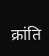क्रांति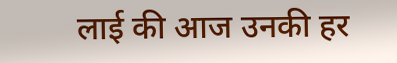लाई की आज उनकी हर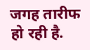जगह तारीफ हो रही है.